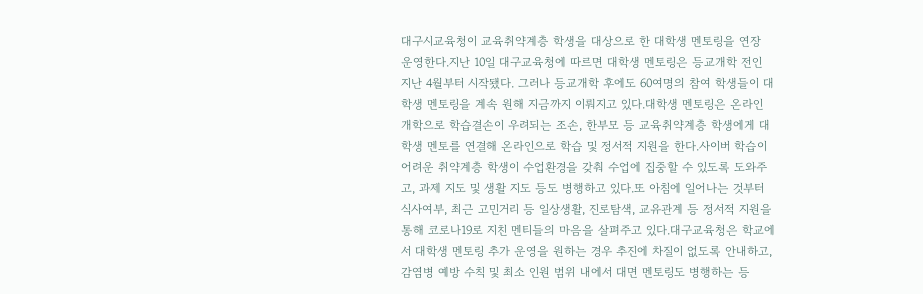대구시교육청이 교육취약계층 학생을 대상으로 한 대학생 멘토링을 연장 운영한다.지난 10일 대구교육청에 따르면 대학생 멘토링은 등교개학 전인 지난 4월부터 시작됐다. 그러나 등교개학 후에도 60여명의 참여 학생들이 대학생 멘토링을 계속 원해 지금까지 이뤄지고 있다.대학생 멘토링은 온라인 개학으로 학습결손이 우려되는 조손, 한부모 등 교육취약계층 학생에게 대학생 멘토를 연결해 온라인으로 학습 및 정서적 지원을 한다.사이버 학습이 어려운 취약계층 학생이 수업환경을 갖춰 수업에 집중할 수 있도록 도와주고, 과제 지도 및 생활 지도 등도 병행하고 있다.또 아침에 일어나는 것부터 식사여부, 최근 고민거리 등 일상생활, 진로탐색, 교유관계 등 정서적 지원을 통해 코로나19로 지친 멘티들의 마음을 살펴주고 있다.대구교육청은 학교에서 대학생 멘토링 추가 운영을 원하는 경우 추진에 차질이 없도록 안내하고, 감염병 예방 수칙 및 최소 인원 범위 내에서 대면 멘토링도 병행하는 등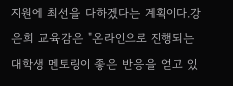지원에 최선을 다하겠다는 계획이다.강은희 교육감은 "온라인으로 진행되는 대학생 멘토링이 좋은 반응을 얻고 있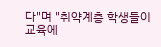다"며 "취약계층 학생들이 교육에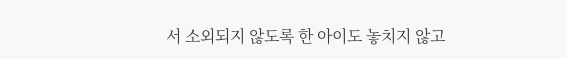서 소외되지 않도록 한 아이도 놓치지 않고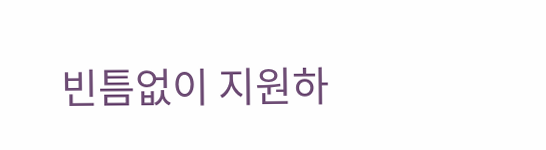빈틈없이 지원하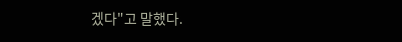겠다"고 말했다.